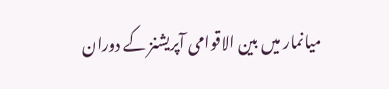میانمار میں بین الاقوامی آپریشنز کے دوران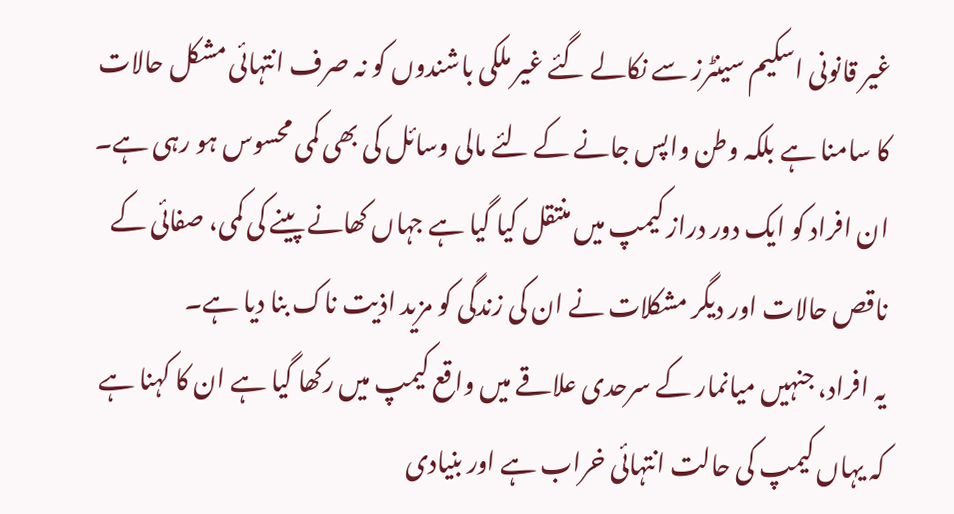غیر قانونی اسکیم سینٹرز سے نکالے گئے غیر ملکی باشندوں کو نہ صرف انتہائی مشکل حالات کا سامنا ہے بلکہ وطن واپس جانے کے لئے مالی وسائل کی بھی کمی محسوس ہو رہی ہے۔
ان افراد کو ایک دور دراز کیمپ میں منتقل کیا گیا ہے جہاں کھانے پینے کی کمی، صفائی کے ناقص حالات اور دیگر مشکلات نے ان کی زندگی کو مزید اذیت ناک بنا دیا ہے۔
یہ افراد، جنہیں میانمار کے سرحدی علاقے میں واقع کیمپ میں رکھا گیا ہے ان کا کہنا ہے کہ یہاں کیمپ کی حالت انتہائی خراب ہے اور بنیادی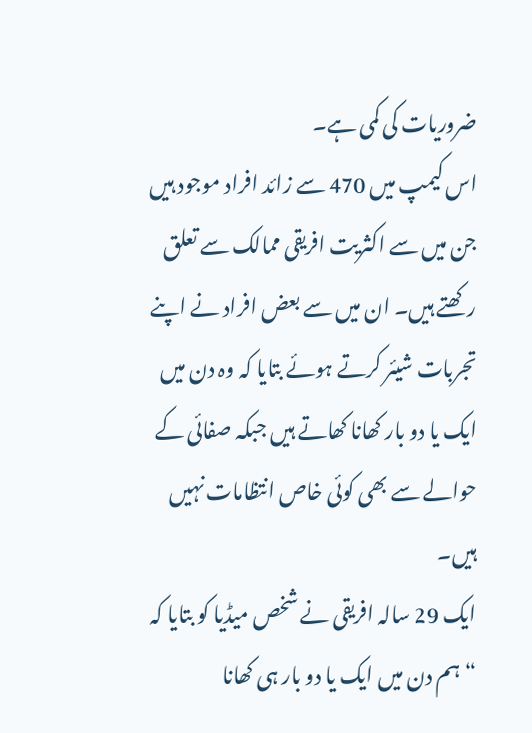ضروریات کی کمی ہے۔
اس کیمپ میں 470 سے زائد افراد موجود ہیں جن میں سے اکثریت افریقی ممالک سے تعلق رکھتے ہیں۔ ان میں سے بعض افراد نے اپنے تجربات شیئر کرتے ہوئے بتایا کہ وہ دن میں ایک یا دو بار کھانا کھاتے ہیں جبکہ صفائی کے حوالے سے بھی کوئی خاص انتظامات نہیں ہیں۔
ایک 29 سالہ افریقی نے شخص میڈیا کو بتایا کہ “ہم دن میں ایک یا دو بار ہی کھانا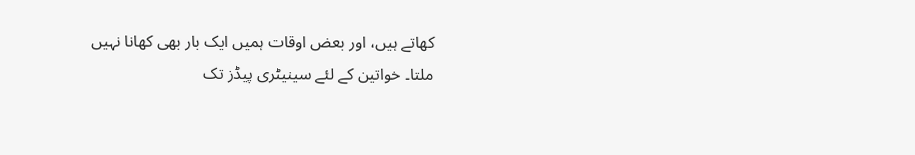کھاتے ہیں، اور بعض اوقات ہمیں ایک بار بھی کھانا نہیں ملتا۔ خواتین کے لئے سینیٹری پیڈز تک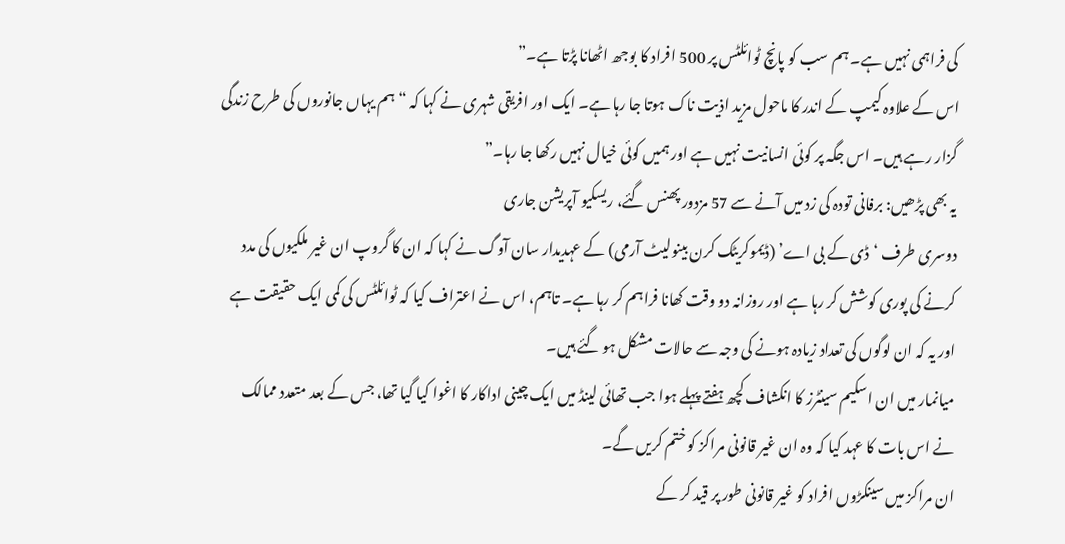کی فراہمی نہیں ہے۔ ہم سب کو پانچ ٹوائلٹس پر 500 افراد کا بوجھ اٹھانا پڑتا ہے۔”
اس کے علاوہ کیمپ کے اندر کا ماحول مزید اذیت ناک ہوتا جا رہا ہے۔ ایک اور افریقی شہری نے کہا کہ “ہم یہاں جانوروں کی طرح زندگی گزار رہے ہیں۔ اس جگہ پر کوئی انسانیت نہیں ہے اور ہمیں کوئی خیال نہیں رکھا جا رہا۔”
یہ بھی پڑھیں: برفانی تودہ کی زد میں آنے سے 57 مزدور پھنس گئے، ریسکیو آپریشن جاری
دوسری طرف ‘ڈی کے بی اے’ (ڈیموکریٹک کرن بینولیٹ آرمی) کے عہدیدار سان آوگ نے کہا کہ ان کا گروپ ان غیر ملکیوں کی مدد کرنے کی پوری کوشش کر رہا ہے اور روزانہ دو وقت کھانا فراہم کر رہا ہے۔ تاہم، اس نے اعتراف کیا کہ ٹوائلٹس کی کمی ایک حقیقت ہے اور یہ کہ ان لوگوں کی تعداد زیادہ ہونے کی وجہ سے حالات مشکل ہو گئے ہیں۔
میانمار میں ان اسکیم سینٹرز کا انکشاف کچھ ہفتے پہلے ہوا جب تھائی لینڈ میں ایک چینی اداکار کا اغوا کیا گیا تھا، جس کے بعد متعدد ممالک نے اس بات کا عہد کیا کہ وہ ان غیر قانونی مراکز کو ختم کریں گے۔
ان مراکز میں سینکڑوں افراد کو غیر قانونی طور پر قید کر کے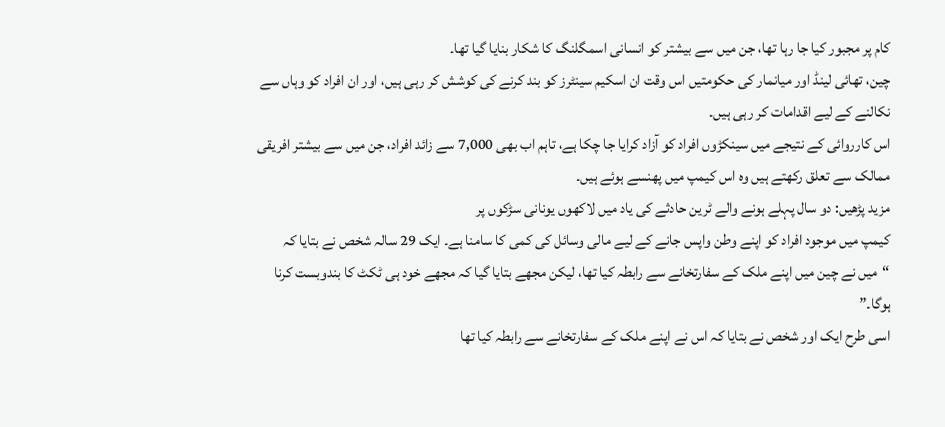کام پر مجبور کیا جا رہا تھا، جن میں سے بیشتر کو انسانی اسمگلنگ کا شکار بنایا گیا تھا۔
چین، تھائی لینڈ اور میانمار کی حکومتیں اس وقت ان اسکیم سینٹرز کو بند کرنے کی کوشش کر رہی ہیں، اور ان افراد کو وہاں سے نکالنے کے لیے اقدامات کر رہی ہیں۔
اس کارروائی کے نتیجے میں سینکڑوں افراد کو آزاد کرایا جا چکا ہے، تاہم اب بھی 7,000 سے زائد افراد، جن میں سے بیشتر افریقی ممالک سے تعلق رکھتے ہیں وہ اس کیمپ میں پھنسے ہوئے ہیں۔
مزید پڑھیں: دو سال پہلے ہونے والے ٹرین حادثے کی یاد میں لاکھوں یونانی سڑکوں پر
کیمپ میں موجود افراد کو اپنے وطن واپس جانے کے لیے مالی وسائل کی کمی کا سامنا ہے۔ ایک 29 سالہ شخص نے بتایا کہ “میں نے چین میں اپنے ملک کے سفارتخانے سے رابطہ کیا تھا، لیکن مجھے بتایا گیا کہ مجھے خود ہی ٹکٹ کا بندوبست کرنا ہوگا۔”
اسی طرح ایک اور شخص نے بتایا کہ اس نے اپنے ملک کے سفارتخانے سے رابطہ کیا تھا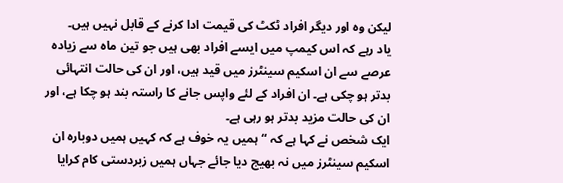لیکن وہ اور دیگر افراد ٹکٹ کی قیمت ادا کرنے کے قابل نہیں ہیں۔
یاد رہے کہ اس کیمپ میں ایسے افراد بھی ہیں جو تین ماہ سے زیادہ عرصے سے ان اسکیم سینٹرز میں قید ہیں، اور ان کی حالت انتہائی بدتر ہو چکی ہے۔ ان افراد کے لئے واپس جانے کا راستہ بند ہو چکا ہے، اور ان کی حالت مزید بدتر ہو رہی ہے۔
ایک شخص نے کہا ہے کہ “ہمیں یہ خوف ہے کہ کہیں ہمیں دوبارہ ان اسکیم سینٹرز میں نہ بھیج دیا جائے جہاں ہمیں زبردستی کام کرایا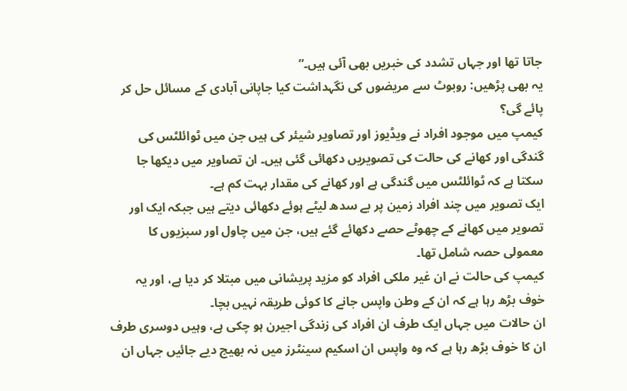جاتا تھا اور جہاں تشدد کی خبریں بھی آئی ہیں۔”
یہ بھی پڑھیں: روبوٹ سے مریضوں کی نگہداشت کیا جاپانی آبادی کے مسائل حل کر پائے گی؟
کیمپ میں موجود افراد نے ویڈیوز اور تصاویر شیئر کی ہیں جن میں ٹوائلٹس کی گندگی اور کھانے کی حالت کی تصویریں دکھائی گئی ہیں۔ ان تصاویر میں دیکھا جا سکتا ہے کہ ٹوائلٹس میں گندگی ہے اور کھانے کی مقدار بہت کم ہے۔
ایک تصویر میں چند افراد زمین پر بے سدھ لیٹے ہوئے دکھائی دیتے ہیں جبکہ ایک اور تصویر میں کھانے کے چھوٹے حصے دکھائے گئے ہیں، جن میں چاول اور سبزیوں کا معمولی حصہ شامل تھا۔
کیمپ کی حالت نے ان غیر ملکی افراد کو مزید پریشانی میں مبتلا کر دیا ہے، اور یہ خوف بڑھ رہا ہے کہ ان کے وطن واپس جانے کا کوئی طریقہ نہیں بچا۔
ان حالات میں جہاں ایک طرف ان افراد کی زندگی اجیرن ہو چکی ہے، وہیں دوسری طرف ان کا خوف بڑھ رہا ہے کہ وہ واپس ان اسکیم سینٹرز میں نہ بھیج دیے جائیں جہاں ان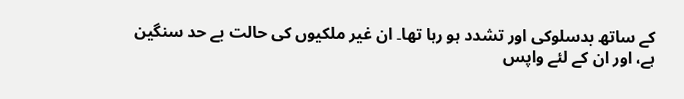کے ساتھ بدسلوکی اور تشدد ہو رہا تھا۔ ان غیر ملکیوں کی حالت بے حد سنگین ہے، اور ان کے لئے واپس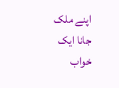اپنے ملک جانا ایک خواب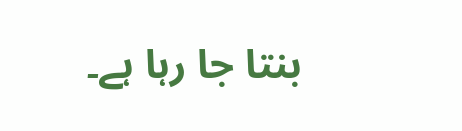بنتا جا رہا ہے۔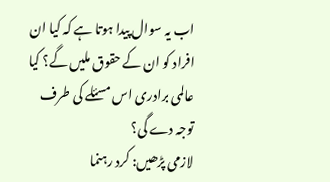اب یہ سوال پیدا ہوتا ہے کہ کیا ان افراد کو ان کے حقوق ملیں گے؟ کیا عالمی برادری اس مسئلے کی طرف توجہ دے گی؟
لازمی پڑھیں: کرد رہنما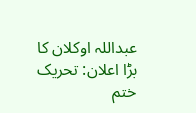عبداللہ اوکلان کا بڑا اعلان: تحریک ختم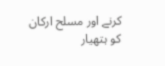کرنے اور مسلح ارکان کو ہتھیار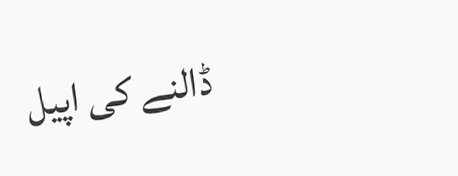ڈالنے کی اپیل